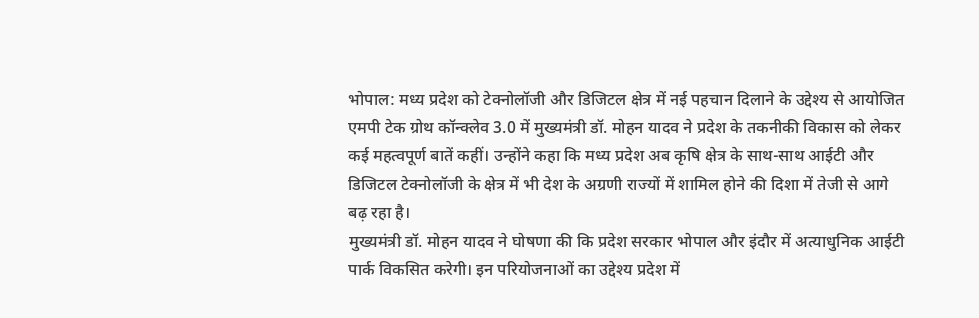भोपाल: मध्य प्रदेश को टेक्नोलॉजी और डिजिटल क्षेत्र में नई पहचान दिलाने के उद्देश्य से आयोजित एमपी टेक ग्रोथ कॉन्क्लेव 3.0 में मुख्यमंत्री डॉ. मोहन यादव ने प्रदेश के तकनीकी विकास को लेकर कई महत्वपूर्ण बातें कहीं। उन्होंने कहा कि मध्य प्रदेश अब कृषि क्षेत्र के साथ-साथ आईटी और डिजिटल टेक्नोलॉजी के क्षेत्र में भी देश के अग्रणी राज्यों में शामिल होने की दिशा में तेजी से आगे बढ़ रहा है।
मुख्यमंत्री डॉ. मोहन यादव ने घोषणा की कि प्रदेश सरकार भोपाल और इंदौर में अत्याधुनिक आईटी पार्क विकसित करेगी। इन परियोजनाओं का उद्देश्य प्रदेश में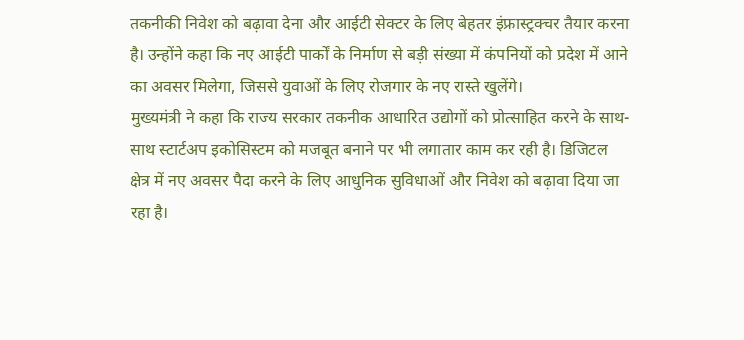तकनीकी निवेश को बढ़ावा देना और आईटी सेक्टर के लिए बेहतर इंफ्रास्ट्रक्चर तैयार करना है। उन्होंने कहा कि नए आईटी पार्कों के निर्माण से बड़ी संख्या में कंपनियों को प्रदेश में आने का अवसर मिलेगा, जिससे युवाओं के लिए रोजगार के नए रास्ते खुलेंगे।
मुख्यमंत्री ने कहा कि राज्य सरकार तकनीक आधारित उद्योगों को प्रोत्साहित करने के साथ-साथ स्टार्टअप इकोसिस्टम को मजबूत बनाने पर भी लगातार काम कर रही है। डिजिटल क्षेत्र में नए अवसर पैदा करने के लिए आधुनिक सुविधाओं और निवेश को बढ़ावा दिया जा रहा है।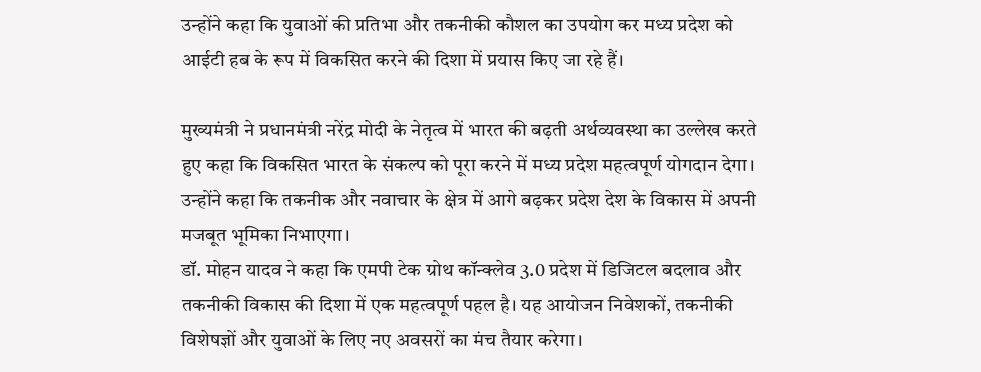उन्होंने कहा कि युवाओं की प्रतिभा और तकनीकी कौशल का उपयोग कर मध्य प्रदेश को आईटी हब के रूप में विकसित करने की दिशा में प्रयास किए जा रहे हैं।

मुख्यमंत्री ने प्रधानमंत्री नरेंद्र मोदी के नेतृत्व में भारत की बढ़ती अर्थव्यवस्था का उल्लेख करते हुए कहा कि विकसित भारत के संकल्प को पूरा करने में मध्य प्रदेश महत्वपूर्ण योगदान देगा। उन्होंने कहा कि तकनीक और नवाचार के क्षेत्र में आगे बढ़कर प्रदेश देश के विकास में अपनी मजबूत भूमिका निभाएगा।
डॉ. मोहन यादव ने कहा कि एमपी टेक ग्रोथ कॉन्क्लेव 3.0 प्रदेश में डिजिटल बदलाव और तकनीकी विकास की दिशा में एक महत्वपूर्ण पहल है। यह आयोजन निवेशकों, तकनीकी विशेषज्ञों और युवाओं के लिए नए अवसरों का मंच तैयार करेगा।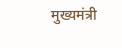मुख्यमंत्री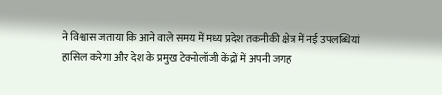ने विश्वास जताया कि आने वाले समय में मध्य प्रदेश तकनीकी क्षेत्र में नई उपलब्धियां हासिल करेगा और देश के प्रमुख टेक्नोलॉजी केंद्रों में अपनी जगह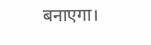बनाएगा।